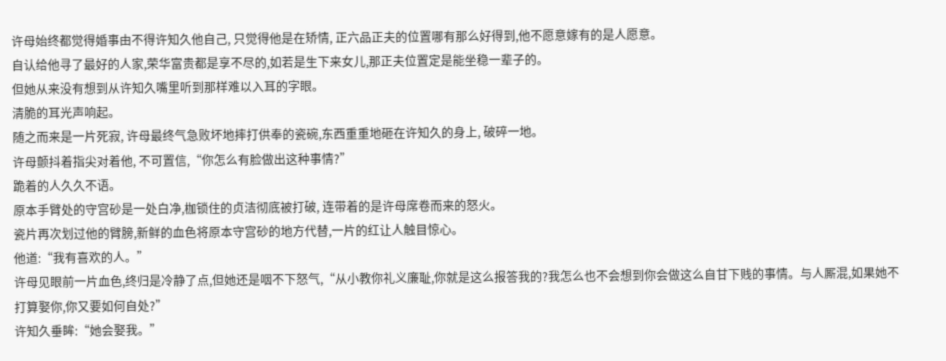许母始终都觉得婚事由不得许知久他自己, 只觉得他是在矫情, 正六品正夫的位置哪有那么好得到,他不愿意嫁有的是人愿意。
自认给他寻了最好的人家,荣华富贵都是享不尽的,如若是生下来女儿,那正夫位置定是能坐稳一辈子的。
但她从来没有想到从许知久嘴里听到那样难以入耳的字眼。
清脆的耳光声响起。
随之而来是一片死寂, 许母最终气急败坏地摔打供奉的瓷碗,东西重重地砸在许知久的身上, 破碎一地。
许母颤抖着指尖对着他, 不可置信,“你怎么有脸做出这种事情?”
跪着的人久久不语。
原本手臂处的守宫砂是一处白净,枷锁住的贞洁彻底被打破, 连带着的是许母席卷而来的怒火。
瓷片再次划过他的臂膀,新鲜的血色将原本守宫砂的地方代替,一片的红让人触目惊心。
他道:“我有喜欢的人。”
许母见眼前一片血色,终归是冷静了点,但她还是咽不下怒气,“从小教你礼义廉耻,你就是这么报答我的?我怎么也不会想到你会做这么自甘下贱的事情。与人厮混,如果她不打算娶你,你又要如何自处?”
许知久垂眸:“她会娶我。”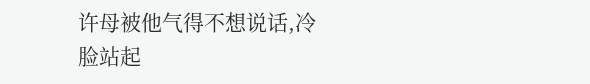许母被他气得不想说话,冷脸站起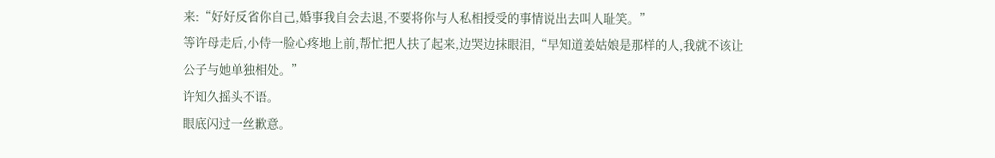来:“好好反省你自己,婚事我自会去退,不要将你与人私相授受的事情说出去叫人耻笑。”
等许母走后,小侍一脸心疼地上前,帮忙把人扶了起来,边哭边抹眼泪,“早知道姜姑娘是那样的人,我就不该让公子与她单独相处。”
许知久摇头不语。
眼底闪过一丝歉意。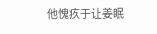他愧疚于让姜眠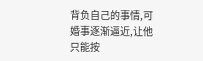背负自己的事情,可婚事逐渐逼近,让他只能按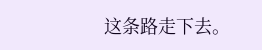这条路走下去。